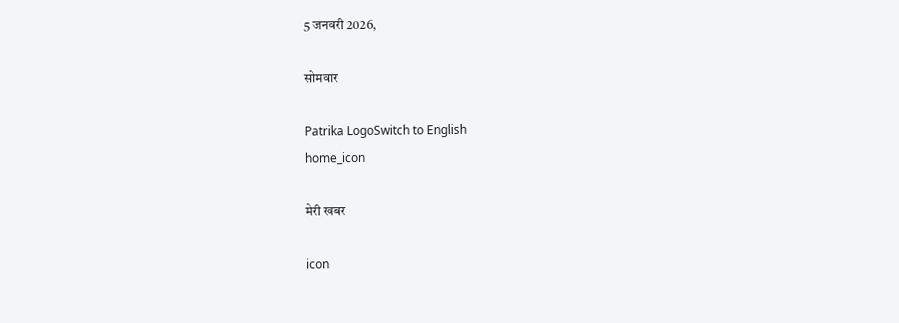5 जनवरी 2026,

सोमवार

Patrika LogoSwitch to English
home_icon

मेरी खबर

icon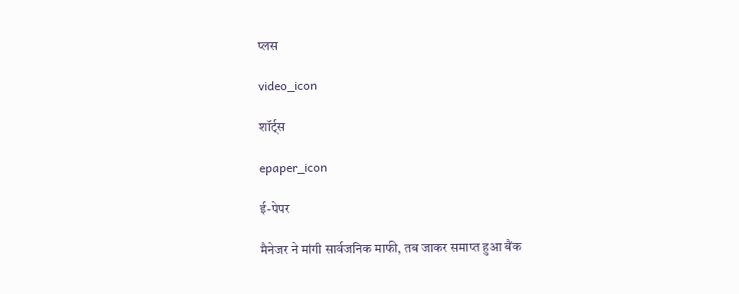प्लस

video_icon

शॉर्ट्स

epaper_icon

ई-पेपर

मैनेजर ने मांगी सार्वजनिक माफी, तब जाकर समाप्त हुआ बैंक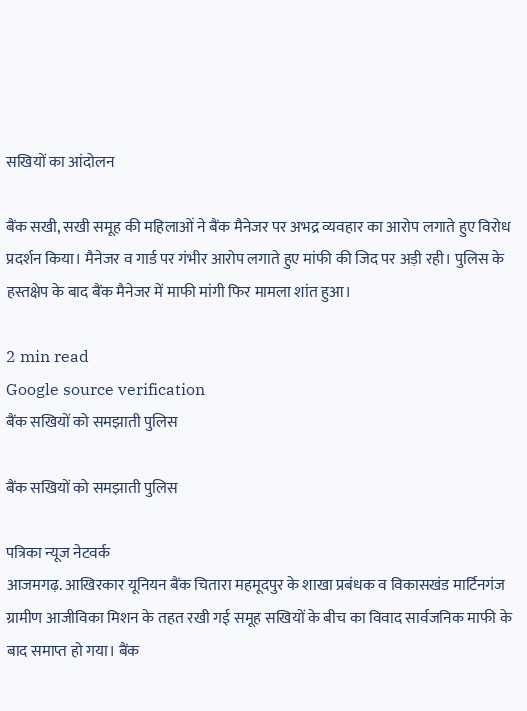सखियों का आंदोलन

बैंक सखी, सखी समूह की महिलाओं ने बैंक मैनेजर पर अभद्र व्यवहार का आरोप लगाते हुए विरोध प्रदर्शन किया। मैनेजर व गार्ड पर गंभीर आरोप लगाते हुए मांफी की जिद पर अड़ी रही। पुलिस के हस्तक्षेप के बाद बैंक मैनेजर में माफी मांगी फिर मामला शांत हुआ।

2 min read
Google source verification
बैंक सखियों को समझाती पुलिस

बैंक सखियों को समझाती पुलिस

पत्रिका न्यूज नेटवर्क
आजमगढ़. आखिरकार यूनियन बैंक चितारा महमूदपुर के शाखा प्रबंधक व विकासखंड मार्टिनगंज ग्रामीण आजीविका मिशन के तहत रखी गई समूह सखियों के बीच का विवाद सार्वजनिक माफी के बाद समाप्त हो गया। बैंक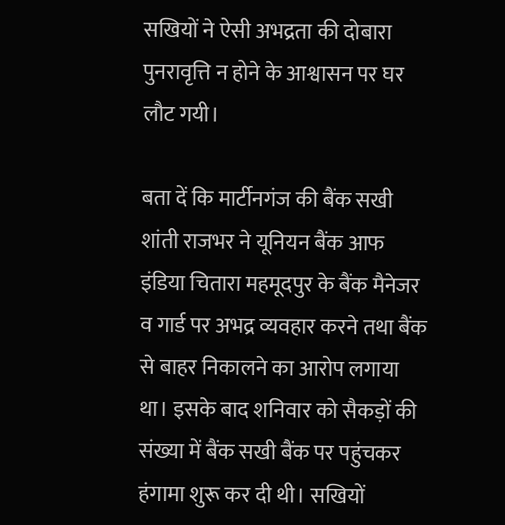सखियों ने ऐसी अभद्रता की दोबारा पुनरावृत्ति न होने के आश्वासन पर घर लौट गयी।

बता दें कि मार्टीनगंज की बैंक सखी शांती राजभर ने यूनियन बैंक आफ इंडिया चितारा महमूदपुर के बैंक मैनेजर व गार्ड पर अभद्र व्यवहार करने तथा बैंक से बाहर निकालने का आरोप लगाया था। इसके बाद शनिवार को सैकड़ों की संख्या में बैंक सखी बैंक पर पहुंचकर हंगामा शुरू कर दी थी। सखियों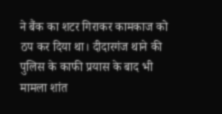ने बैंक का शटर गिराकर कामकाज को ठप कर दिया था। दीदारगंज थाने की पुलिस के काफी प्रयास के बाद भी मामला शांत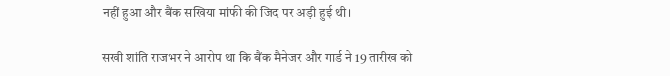नहीं हुआ और बैंक सखिया मांफी की जिद पर अड़ी हुई थी।

सखी शांति राजभर ने आरोप था कि बैंक मैनेजर और गार्ड ने 19 तारीख को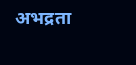अभद्रता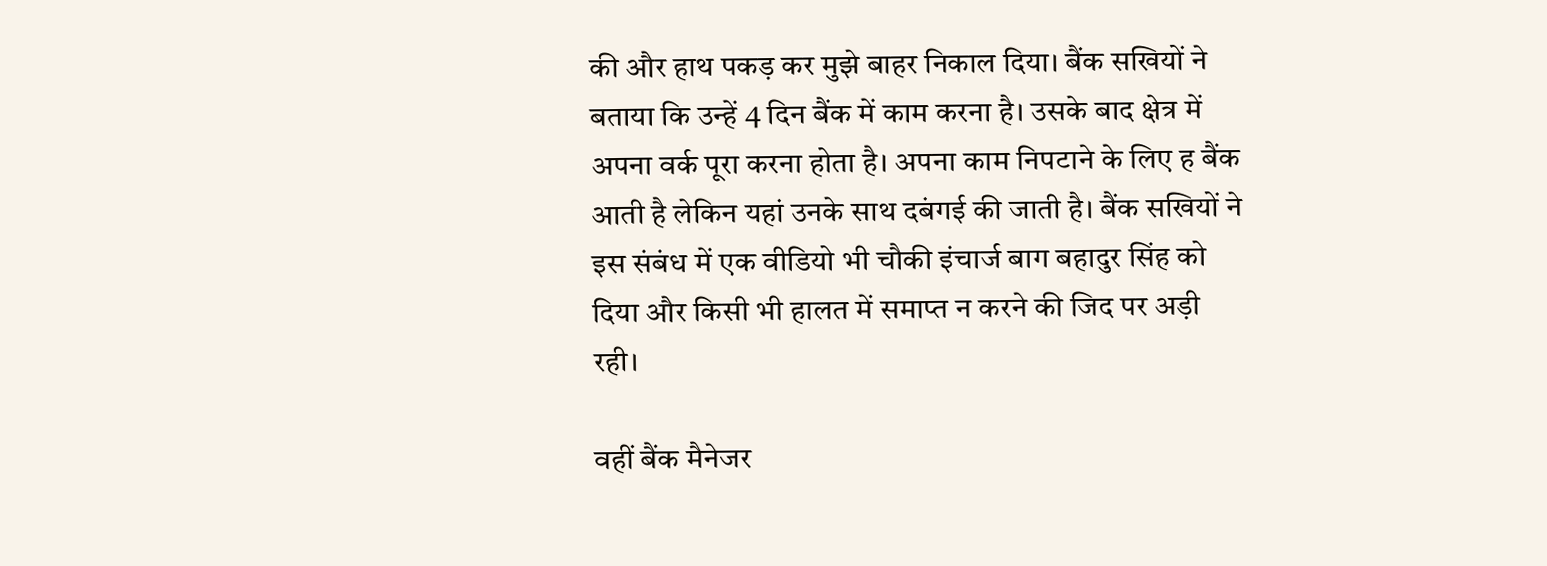की और हाथ पकड़ कर मुझे बाहर निकाल दिया। बैंक सखियों ने बताया कि उन्हें 4 दिन बैंक में काम करना है। उसके बाद क्षेत्र में अपना वर्क पूरा करना होता है। अपना काम निपटाने के लिए ह बैंक आती है लेकिन यहां उनके साथ दबंगई की जाती है। बैंक सखियों ने इस संबंध में एक वीडियो भी चौकी इंचार्ज बाग बहादुर सिंह को दिया और किसी भी हालत में समाप्त न करने की जिद पर अड़ी रही।

वहीं बैंक मैनेजर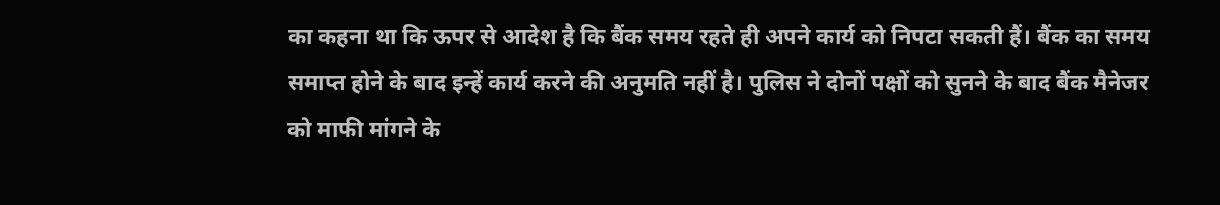का कहना था कि ऊपर से आदेश है कि बैंक समय रहते ही अपने कार्य को निपटा सकती हैं। बैंक का समय समाप्त होने के बाद इन्हें कार्य करने की अनुमति नहीं है। पुलिस ने दोनों पक्षों को सुनने के बाद बैंक मैनेजर को माफी मांगने के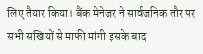लिए तैयार किया। बैंक मेनेजर ने सार्वजनिक तौर पर सभी सखियों से माफी मांगी इसके बाद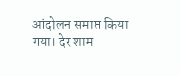आंदोलन समाप्त किया गया। देर शाम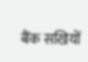बैंक सखियों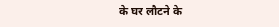के घर लौटने के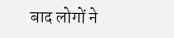बाद लोगों ने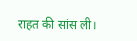राहत की सांस ली।